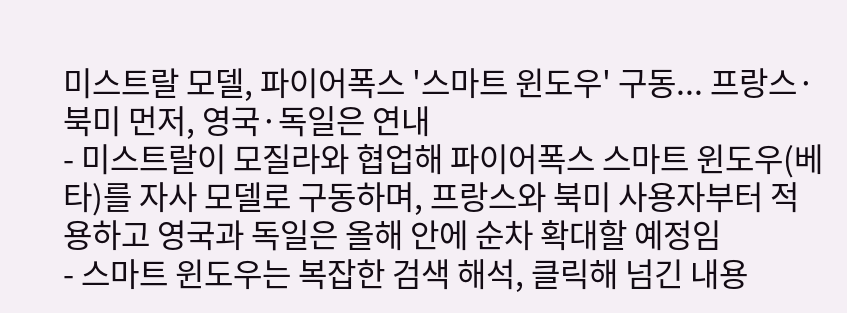미스트랄 모델, 파이어폭스 '스마트 윈도우' 구동... 프랑스·북미 먼저, 영국·독일은 연내
- 미스트랄이 모질라와 협업해 파이어폭스 스마트 윈도우(베타)를 자사 모델로 구동하며, 프랑스와 북미 사용자부터 적용하고 영국과 독일은 올해 안에 순차 확대할 예정임
- 스마트 윈도우는 복잡한 검색 해석, 클릭해 넘긴 내용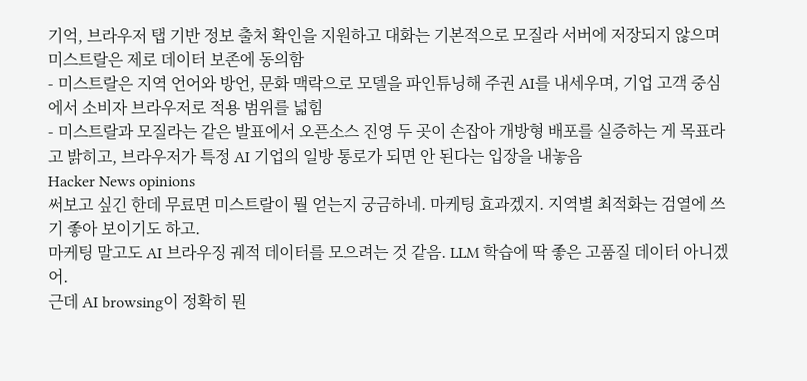기억, 브라우저 탭 기반 정보 출처 확인을 지원하고 대화는 기본적으로 모질라 서버에 저장되지 않으며 미스트랄은 제로 데이터 보존에 동의함
- 미스트랄은 지역 언어와 방언, 문화 맥락으로 모델을 파인튜닝해 주권 AI를 내세우며, 기업 고객 중심에서 소비자 브라우저로 적용 범위를 넓힘
- 미스트랄과 모질라는 같은 발표에서 오픈소스 진영 두 곳이 손잡아 개방형 배포를 실증하는 게 목표라고 밝히고, 브라우저가 특정 AI 기업의 일방 통로가 되면 안 된다는 입장을 내놓음
Hacker News opinions
써보고 싶긴 한데 무료면 미스트랄이 뭘 얻는지 궁금하네. 마케팅 효과겠지. 지역별 최적화는 검열에 쓰기 좋아 보이기도 하고.
마케팅 말고도 AI 브라우징 궤적 데이터를 모으려는 것 같음. LLM 학습에 딱 좋은 고품질 데이터 아니겠어.
근데 AI browsing이 정확히 뭔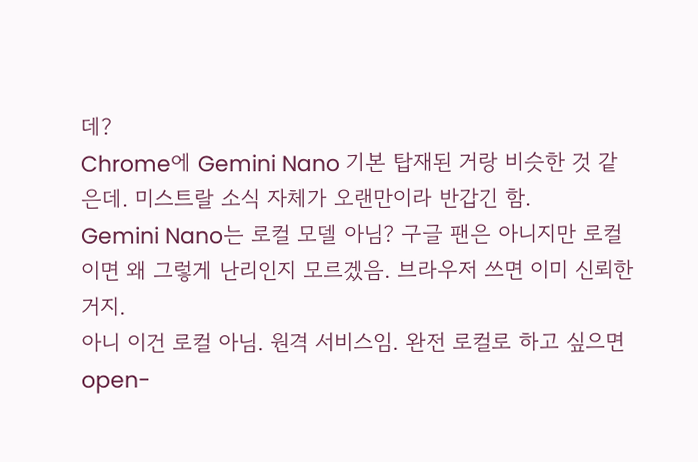데?
Chrome에 Gemini Nano 기본 탑재된 거랑 비슷한 것 같은데. 미스트랄 소식 자체가 오랜만이라 반갑긴 함.
Gemini Nano는 로컬 모델 아님? 구글 팬은 아니지만 로컬이면 왜 그렇게 난리인지 모르겠음. 브라우저 쓰면 이미 신뢰한 거지.
아니 이건 로컬 아님. 원격 서비스임. 완전 로컬로 하고 싶으면 open-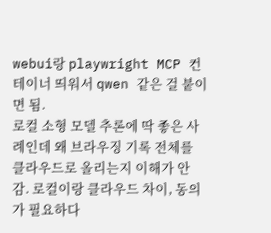webui랑 playwright MCP 컨테이너 띄워서 qwen 같은 걸 붙이면 됨.
로컬 소형 모델 추론에 딱 좋은 사례인데 왜 브라우징 기록 전체를 클라우드로 올리는지 이해가 안 감. 로컬이랑 클라우드 차이, 동의가 필요하다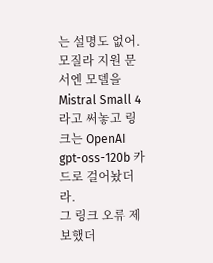는 설명도 없어. 모질라 지원 문서엔 모델을 Mistral Small 4라고 써놓고 링크는 OpenAI gpt-oss-120b 카드로 걸어놨더라.
그 링크 오류 제보했더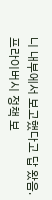니 내부에서 보고했다고 답 왔음.
프라이버시 정책 보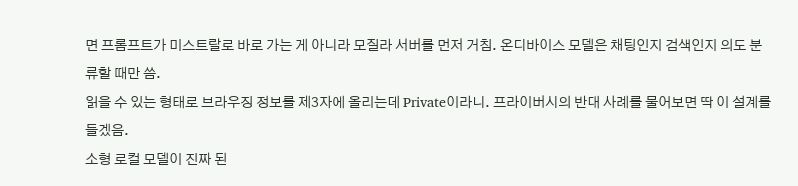면 프롬프트가 미스트랄로 바로 가는 게 아니라 모질라 서버를 먼저 거침. 온디바이스 모델은 채팅인지 검색인지 의도 분류할 때만 씀.
읽을 수 있는 형태로 브라우징 정보를 제3자에 올리는데 Private이라니. 프라이버시의 반대 사례를 물어보면 딱 이 설계를 들겠음.
소형 로컬 모델이 진짜 된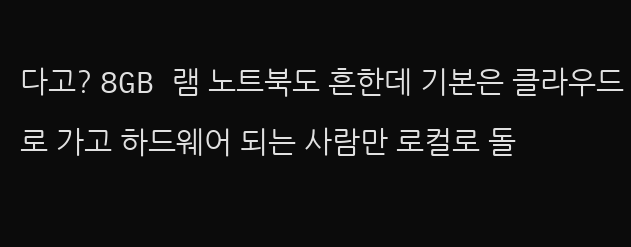다고? 8GB 램 노트북도 흔한데 기본은 클라우드로 가고 하드웨어 되는 사람만 로컬로 돌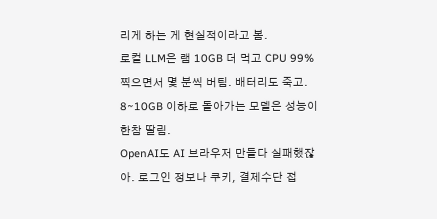리게 하는 게 현실적이라고 봄.
로컬 LLM은 램 10GB 더 먹고 CPU 99% 찍으면서 몇 분씩 버팀. 배터리도 죽고. 8~10GB 이하로 돌아가는 모델은 성능이 한참 딸림.
OpenAI도 AI 브라우저 만들다 실패했잖아. 로그인 정보나 쿠키, 결제수단 접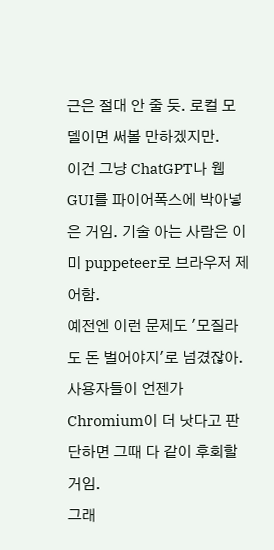근은 절대 안 줄 듯. 로컬 모델이면 써볼 만하겠지만.
이건 그냥 ChatGPT나 웹 GUI를 파이어폭스에 박아넣은 거임. 기술 아는 사람은 이미 puppeteer로 브라우저 제어함.
예전엔 이런 문제도 '모질라도 돈 벌어야지'로 넘겼잖아. 사용자들이 언젠가 Chromium이 더 낫다고 판단하면 그때 다 같이 후회할 거임.
그래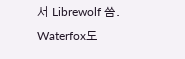서 Librewolf 씀. Waterfox도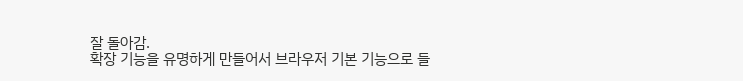잘 돌아감.
확장 기능을 유명하게 만들어서 브라우저 기본 기능으로 들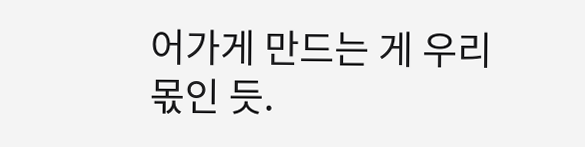어가게 만드는 게 우리 몫인 듯.